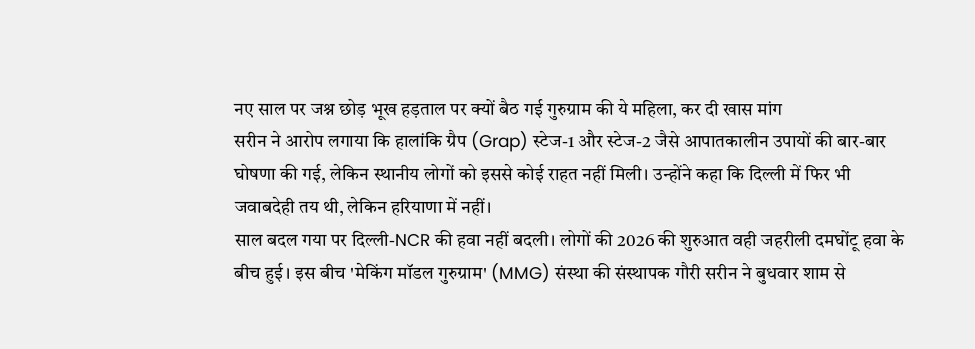नए साल पर जश्न छोड़ भूख हड़ताल पर क्यों बैठ गई गुरुग्राम की ये महिला, कर दी खास मांग
सरीन ने आरोप लगाया कि हालांकि ग्रैप (Grap) स्टेज-1 और स्टेज-2 जैसे आपातकालीन उपायों की बार-बार घोषणा की गई, लेकिन स्थानीय लोगों को इससे कोई राहत नहीं मिली। उन्होंने कहा कि दिल्ली में फिर भी जवाबदेही तय थी, लेकिन हरियाणा में नहीं।
साल बदल गया पर दिल्ली-NCR की हवा नहीं बदली। लोगों की 2026 की शुरुआत वही जहरीली दमघोंटू हवा के बीच हुई। इस बीच 'मेकिंग मॉडल गुरुग्राम' (MMG) संस्था की संस्थापक गौरी सरीन ने बुधवार शाम से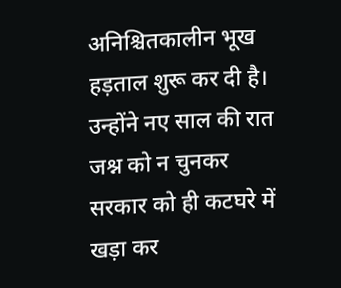अनिश्चितकालीन भूख हड़ताल शुरू कर दी है। उन्होंने नए साल की रात जश्न को न चुनकर सरकार को ही कटघरे में खड़ा कर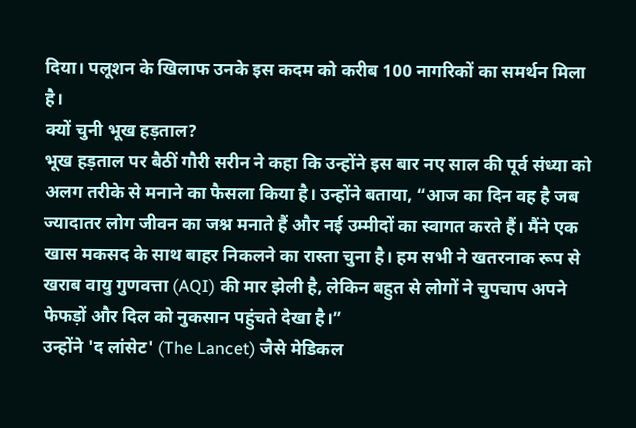दिया। पलूशन के खिलाफ उनके इस कदम को करीब 100 नागरिकों का समर्थन मिला है।
क्यों चुनी भूख हड़ताल?
भूख हड़ताल पर बैठीं गौरी सरीन ने कहा कि उन्होंने इस बार नए साल की पूर्व संध्या को अलग तरीके से मनाने का फैसला किया है। उन्होंने बताया, “आज का दिन वह है जब ज्यादातर लोग जीवन का जश्न मनाते हैं और नई उम्मीदों का स्वागत करते हैं। मैंने एक खास मकसद के साथ बाहर निकलने का रास्ता चुना है। हम सभी ने खतरनाक रूप से खराब वायु गुणवत्ता (AQI) की मार झेली है, लेकिन बहुत से लोगों ने चुपचाप अपने फेफड़ों और दिल को नुकसान पहुंचते देखा है।”
उन्होंने 'द लांसेट' (The Lancet) जैसे मेडिकल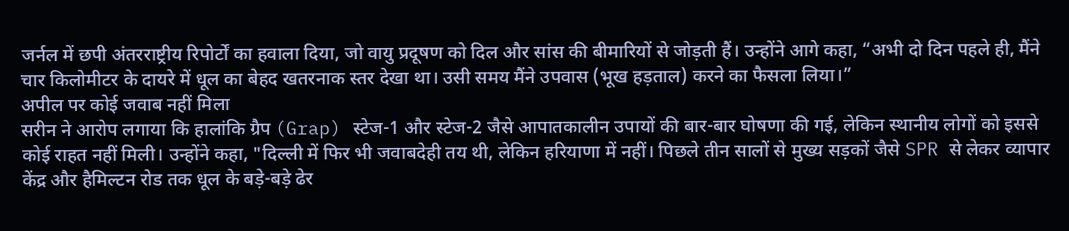जर्नल में छपी अंतरराष्ट्रीय रिपोर्टों का हवाला दिया, जो वायु प्रदूषण को दिल और सांस की बीमारियों से जोड़ती हैं। उन्होंने आगे कहा, “अभी दो दिन पहले ही, मैंने चार किलोमीटर के दायरे में धूल का बेहद खतरनाक स्तर देखा था। उसी समय मैंने उपवास (भूख हड़ताल) करने का फैसला लिया।”
अपील पर कोई जवाब नहीं मिला
सरीन ने आरोप लगाया कि हालांकि ग्रैप (Grap) स्टेज-1 और स्टेज-2 जैसे आपातकालीन उपायों की बार-बार घोषणा की गई, लेकिन स्थानीय लोगों को इससे कोई राहत नहीं मिली। उन्होंने कहा, "दिल्ली में फिर भी जवाबदेही तय थी, लेकिन हरियाणा में नहीं। पिछले तीन सालों से मुख्य सड़कों जैसे SPR से लेकर व्यापार केंद्र और हैमिल्टन रोड तक धूल के बड़े-बड़े ढेर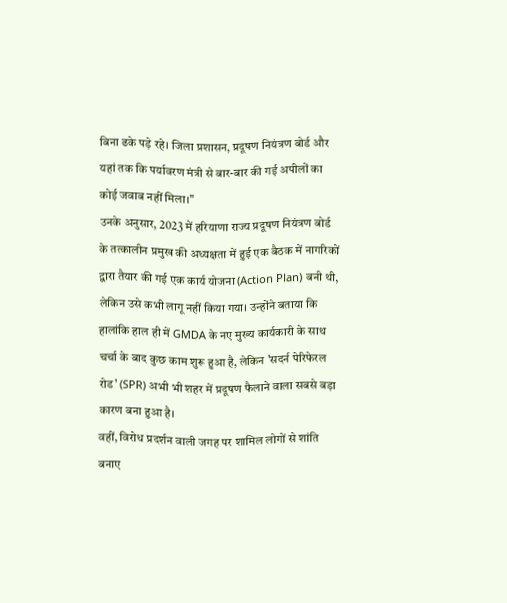बिना ढके पड़े रहे। जिला प्रशासन, प्रदूषण नियंत्रण बोर्ड और यहां तक कि पर्यावरण मंत्री से बार-बार की गई अपीलों का कोई जवाब नहीं मिला।"
उनके अनुसार, 2023 में हरियाणा राज्य प्रदूषण नियंत्रण बोर्ड के तत्कालीन प्रमुख की अध्यक्षता में हुई एक बैठक में नागरिकों द्वारा तैयार की गई एक कार्य योजना (Action Plan) बनी थी, लेकिन उसे कभी लागू नहीं किया गया। उन्होंने बताया कि हालांकि हाल ही में GMDA के नए मुख्य कार्यकारी के साथ चर्चा के बाद कुछ काम शुरू हुआ है, लेकिन 'सदर्न पेरिफेरल रोड' (SPR) अभी भी शहर में प्रदूषण फैलाने वाला सबसे बड़ा कारण बना हुआ है।
वहीं, विरोध प्रदर्शन वाली जगह पर शामिल लोगों से शांति बनाए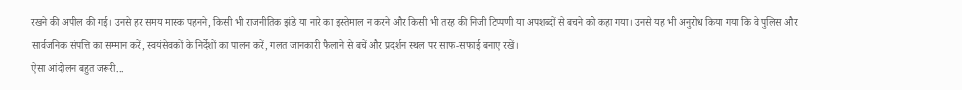रखने की अपील की गई। उनसे हर समय मास्क पहनने, किसी भी राजनीतिक झंडे या नारे का इस्तेमाल न करने और किसी भी तरह की निजी टिप्पणी या अपशब्दों से बचने को कहा गया। उनसे यह भी अनुरोध किया गया कि वे पुलिस और सार्वजनिक संपत्ति का सम्मान करें, स्वयंसेवकों के निर्देशों का पालन करें, गलत जानकारी फैलाने से बचें और प्रदर्शन स्थल पर साफ-सफाई बनाए रखें।
ऐसा आंदोलन बहुत जरूरी...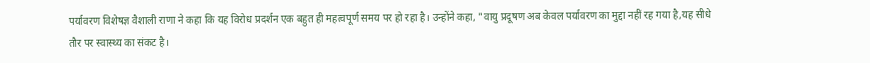पर्यावरण विशेषज्ञ वैशाली राणा ने कहा कि यह विरोध प्रदर्शन एक बहुत ही महत्वपूर्ण समय पर हो रहा है। उन्होंने कहा, "वायु प्रदूषण अब केवल पर्यावरण का मुद्दा नहीं रह गया है,यह सीधे तौर पर स्वास्थ्य का संकट है।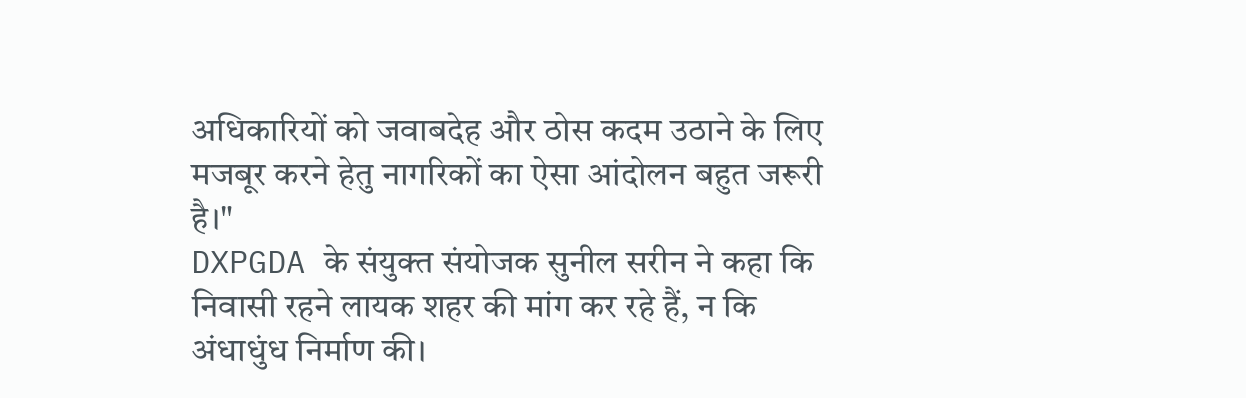अधिकारियों को जवाबदेह और ठोस कदम उठाने के लिए मजबूर करने हेतु नागरिकों का ऐसा आंदोलन बहुत जरूरी है।"
DXPGDA के संयुक्त संयोजक सुनील सरीन ने कहा कि निवासी रहने लायक शहर की मांग कर रहे हैं, न कि अंधाधुंध निर्माण की।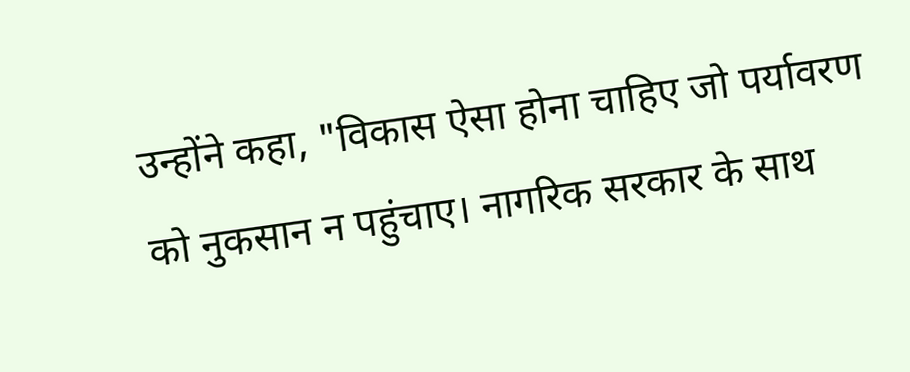उन्होंने कहा, "विकास ऐसा होना चाहिए जो पर्यावरण को नुकसान न पहुंचाए। नागरिक सरकार के साथ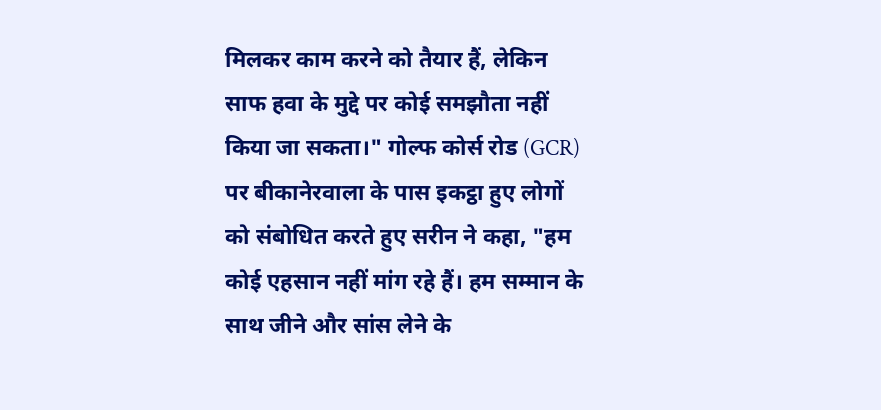मिलकर काम करने को तैयार हैं, लेकिन साफ हवा के मुद्दे पर कोई समझौता नहीं किया जा सकता।" गोल्फ कोर्स रोड (GCR) पर बीकानेरवाला के पास इकट्ठा हुए लोगों को संबोधित करते हुए सरीन ने कहा, "हम कोई एहसान नहीं मांग रहे हैं। हम सम्मान के साथ जीने और सांस लेने के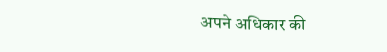अपने अधिकार की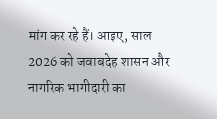मांग कर रहे हैं। आइए, साल 2026 को जवाबदेह शासन और नागरिक भागीदारी का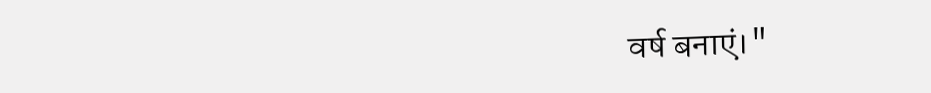वर्ष बनाएं।"